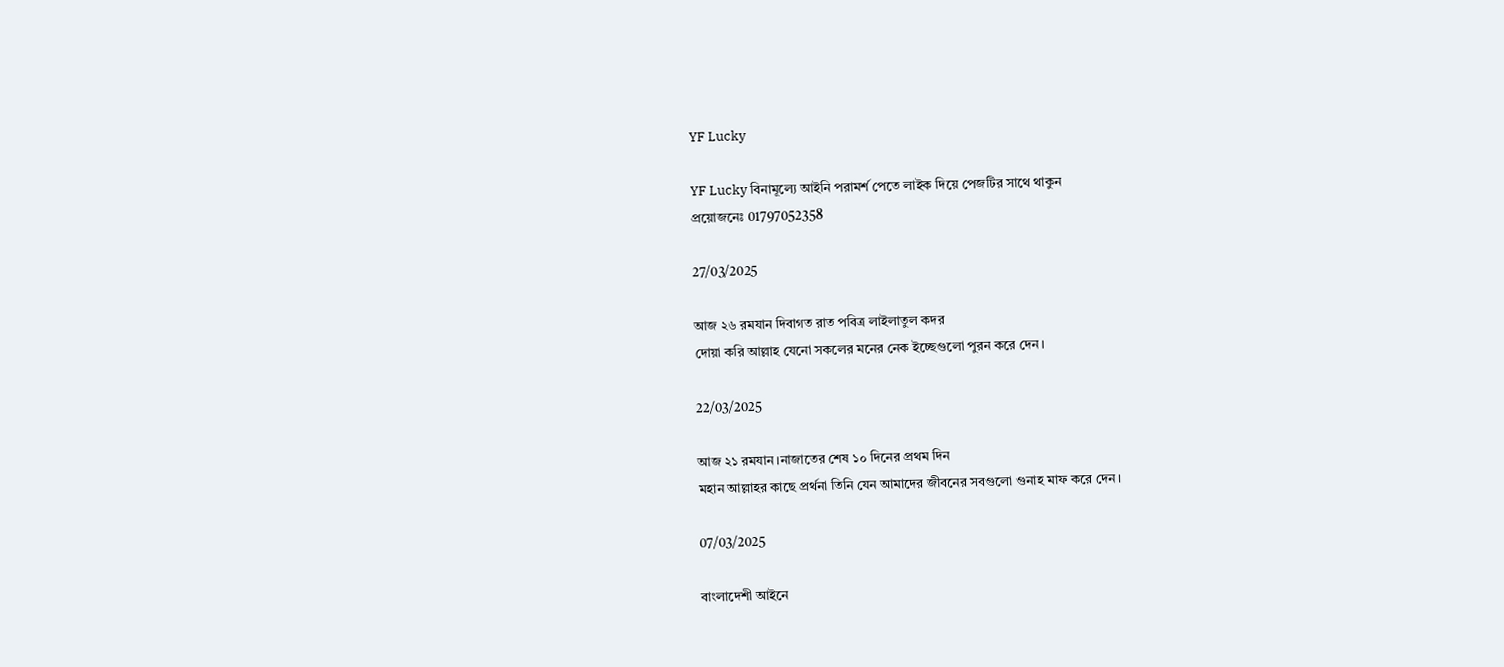YF Lucky

YF Lucky বিনামূল্যে আইনি পরামর্শ পেতে লাইক দিয়ে পেজটির সাথে থাকুন
প্রয়োজনেঃ 01797052358

27/03/2025

আজ ২৬ রমযান দিবাগত রাত পবিত্র লাইলাতুল কদর
দোয়া করি আল্লাহ যেনো সকলের মনের নেক ইচ্ছেগুলো পুরন করে দেন।

22/03/2025

আজ ২১ রমযান।নাজাতের শেষ ১০ দিনের প্রথম দিন
মহান আল্লাহর কাছে প্রর্থনা তিনি যেন আমাদের জীবনের সবগুলো গুনাহ মাফ করে দেন।

07/03/2025

বাংলাদেশী আইনে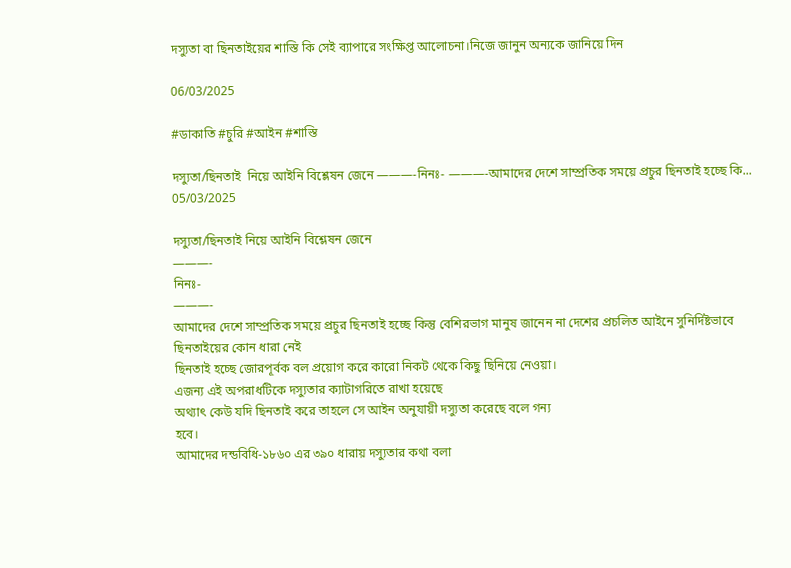দস্যুতা বা ছিনতাইয়ের শাস্তি কি সেই ব্যাপারে সংক্ষিপ্ত আলোচনা।নিজে জানুন অন্যকে জানিয়ে দিন

06/03/2025

#ডাকাতি #চুরি #আইন #শাস্তি

দস্যুতা/ছিনতাই  নিয়ে আইনি বিশ্লেষন জেনে ———-নিনঃ- ———-আমাদের দেশে সাম্প্রতিক সময়ে প্রচুর ছিনতাই হচ্ছে কি...
05/03/2025

দস্যুতা/ছিনতাই নিয়ে আইনি বিশ্লেষন জেনে
———-
নিনঃ-
———-
আমাদের দেশে সাম্প্রতিক সময়ে প্রচুর ছিনতাই হচ্ছে কিন্তু বেশিরভাগ মানুষ জানেন না দেশের প্রচলিত আইনে সুনির্দিষ্টভাবে ছিনতাইয়ের কোন ধারা নেই
ছিনতাই হচ্ছে জোরপূর্বক বল প্রয়োগ করে কারো নিকট থেকে কিছু ছিনিয়ে নেওয়া।
এজন্য এই অপরাধটিকে দস্যুতার ক্যাটাগরিতে রাখা হয়েছে
অথ্যাৎ কেউ যদি ছিনতাই করে তাহলে সে আইন অনুযায়ী দস্যুতা করেছে বলে গন্য
হবে।
আমাদের দন্ডবিধি-১৮৬০ এর ৩৯০ ধারায় দস্যুতার কথা বলা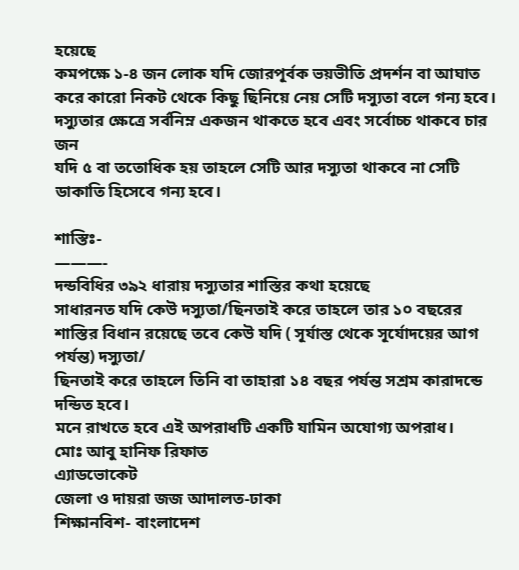হয়েছে
কমপক্ষে ১-৪ জন লোক যদি জোরপূর্বক ভয়ভীতি প্রদর্শন বা আঘাত করে কারো নিকট থেকে কিছু ছিনিয়ে নেয় সেটি দস্যুতা বলে গন্য হবে।
দস্যুতার ক্ষেত্রে সর্বনিম্ন একজন থাকতে হবে এবং সর্বোচ্চ থাকবে চার জন
যদি ৫ বা ততোধিক হয় তাহলে সেটি আর দস্যুতা থাকবে না সেটি ডাকাতি হিসেবে গন্য হবে।

শাস্তিঃ-
———-
দন্ডবিধির ৩৯২ ধারায় দস্যুতার শাস্তির কথা হয়েছে
সাধারনত যদি কেউ দস্যুতা/ছিনতাই করে তাহলে তার ১০ বছরের শাস্তির বিধান রয়েছে তবে কেউ যদি ( সূর্যাস্ত থেকে সূর্যোদয়ের আগ পর্যন্ত) দস্যুতা/
ছিনতাই করে তাহলে তিনি বা তাহারা ১৪ বছর পর্যন্ত সশ্রম কারাদন্ডে দন্ডিত হবে।
মনে রাখতে হবে এই অপরাধটি একটি যামিন অযোগ্য অপরাধ।
মোঃ আবু হানিফ রিফাত
এ্যাডভোকেট
জেলা ও দায়রা জজ আদালত-ঢাকা
শিক্ষানবিশ- বাংলাদেশ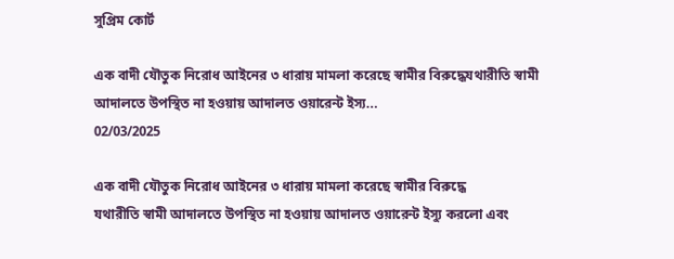সুপ্রিম কোর্ট

এক বাদী যৌতুক নিরোধ আইনের ৩ ধারায় মামলা করেছে স্বামীর বিরুদ্ধেযথারীতি স্বামী আদালতে উপস্থিত না হওয়ায় আদালত ওয়ারেন্ট ইস্য...
02/03/2025

এক বাদী যৌতুক নিরোধ আইনের ৩ ধারায় মামলা করেছে স্বামীর বিরুদ্ধে
যথারীতি স্বামী আদালতে উপস্থিত না হওয়ায় আদালত ওয়ারেন্ট ইস্যু করলো এবং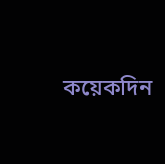কয়েকদিন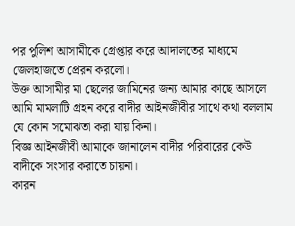পর পুলিশ আসামীকে গ্রেপ্তার করে আদালতের মাধ্যমে জেলহাজতে প্রেরন করলো।
উক্ত আসামীর মা ছেলের জামিনের জন্য আমার কাছে আসলে আমি মামলাটি গ্রহন করে বাদীর আইনজীবীর সাথে কথা বললাম যে কোন সমোঝতা করা যায় কিনা।
বিজ্ঞ আইনজীবী আমাকে জানালেন বাদীর পরিবারের কেউ বাদীকে সংসার করাতে চায়না।
কারন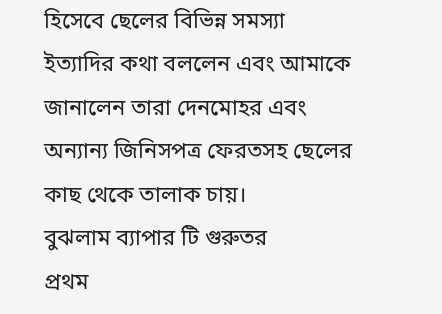হিসেবে ছেলের বিভিন্ন সমস্যা ইত্যাদির কথা বললেন এবং আমাকে জানালেন তারা দেনমোহর এবং অন্যান্য জিনিসপত্র ফেরতসহ ছেলের কাছ থেকে তালাক চায়।
বুঝলাম ব্যাপার টি গুরুতর
প্রথম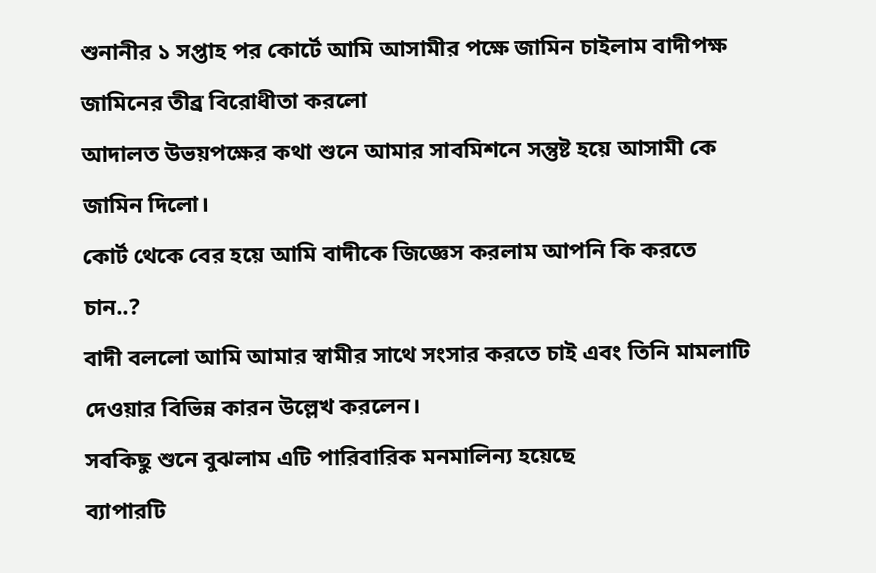শুনানীর ১ সপ্তাহ পর কোর্টে আমি আসামীর পক্ষে জামিন চাইলাম বাদীপক্ষ জামিনের তীব্র বিরোধীতা করলো
আদালত উভয়পক্ষের কথা শুনে আমার সাবমিশনে সন্তুষ্ট হয়ে আসামী কে জামিন দিলো।
কোর্ট থেকে বের হয়ে আমি বাদীকে জিজ্ঞেস করলাম আপনি কি করতে চান..?
বাদী বললো আমি আমার স্বামীর সাথে সংসার করতে চাই এবং তিনি মামলাটি দেওয়ার বিভিন্ন কারন উল্লেখ করলেন।
সবকিছু শুনে বুঝলাম এটি পারিবারিক মনমালিন্য হয়েছে
ব্যাপারটি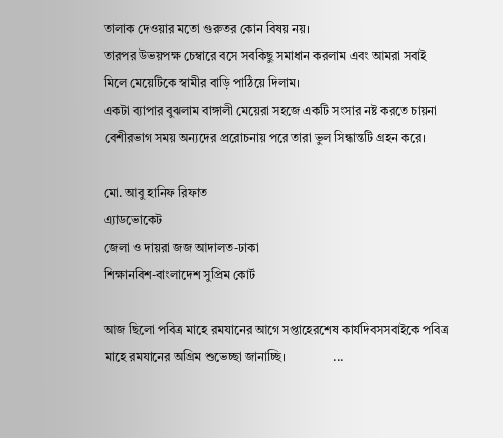তালাক দেওয়ার মতো গুরুতর কোন বিষয় নয়।
তারপর উভয়পক্ষ চেম্বারে বসে সবকিছু সমাধান করলাম এবং আমরা সবাই মিলে মেয়েটিকে স্বামীর বাড়ি পাঠিয়ে দিলাম।
একটা ব্যাপার বুঝলাম বাঙ্গালী মেয়েরা সহজে একটি সংসার নষ্ট করতে চায়না
বেশীরভাগ সময় অন্যদের প্ররোচনায় পরে তারা ভুল সিন্ধান্তটি গ্রহন করে।

মো. আবু হানিফ রিফাত
এ্যাডভোকেট
জেলা ও দায়রা জজ আদালত-ঢাকা
শিক্ষানবিশ-বাংলাদেশ সুপ্রিম কোর্ট

আজ ছিলো পবিত্র মাহে রমযানের আগে সপ্তাহেরশেষ কার্যদিবসসবাইকে পবিত্র মাহে রমযানের অগ্রিম শুভেচ্ছা জানাচ্ছি।               ...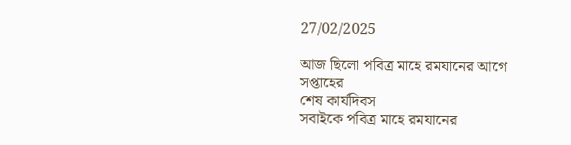27/02/2025

আজ ছিলো পবিত্র মাহে রমযানের আগে সপ্তাহের
শেষ কার্যদিবস
সবাইকে পবিত্র মাহে রমযানের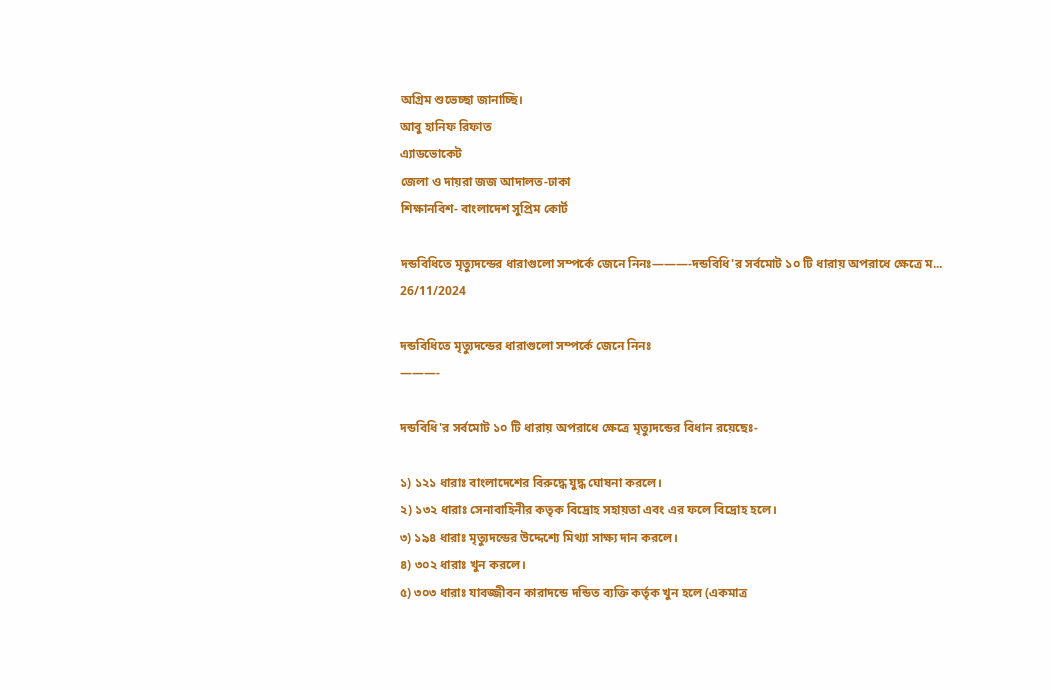অগ্রিম শুভেচ্ছা জানাচ্ছি।
আবু হানিফ রিফাত
এ্যাডভোকেট
জেলা ও দায়রা জজ আদালত-ঢাকা
শিক্ষানবিশ- বাংলাদেশ সুপ্রিম কোর্ট

দন্ডবিধিতে মৃত্যুদন্ডের ধারাগুলো সম্পর্কে জেনে নিনঃ———-দন্ডবিধি'র সর্বমোট ১০ টি ধারায় অপরাধে ক্ষেত্রে ম...
26/11/2024

দন্ডবিধিতে মৃত্যুদন্ডের ধারাগুলো সম্পর্কে জেনে নিনঃ
———-

দন্ডবিধি'র সর্বমোট ১০ টি ধারায় অপরাধে ক্ষেত্রে মৃত্যুদন্ডের বিধান রয়েছেঃ-

১) ১২১ ধারাঃ বাংলাদেশের বিরুদ্ধে যুদ্ধ ঘোষনা করলে।
২) ১৩২ ধারাঃ সেনাবাহিনীর কতৃক বিদ্রোহ সহায়তা এবং এর ফলে বিদ্রোহ হলে।
৩) ১৯৪ ধারাঃ মৃত্যুদন্ডের উদ্দেশ্যে মিথ্যা সাক্ষ্য দান করলে।
৪) ৩০২ ধারাঃ খুন করলে।
৫) ৩০৩ ধারাঃ যাবজ্জীবন কারাদন্ডে দন্ডিত ব্যক্তি কর্তৃক খুন হলে (একমাত্র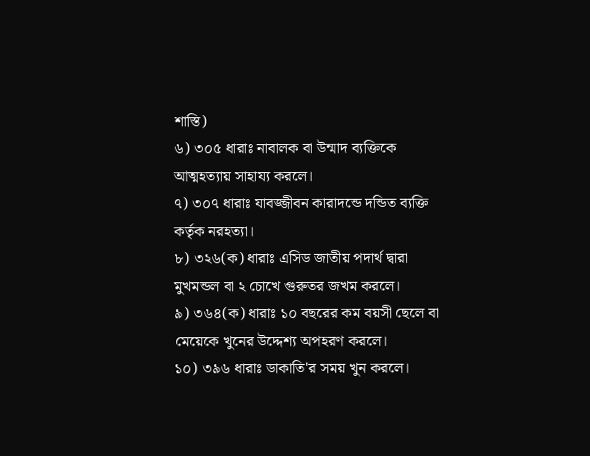শাস্তি)
৬) ৩০৫ ধারাঃ নাবালক বা উন্মাদ ব্যক্তিকে আত্মহত্যায় সাহায্য করলে।
৭) ৩০৭ ধারাঃ যাবজ্জীবন কারাদন্ডে দন্ডিত ব্যক্তি কর্তৃক নরহত্যা।
৮) ৩২৬(ক) ধারাঃ এসিড জাতীয় পদার্থ দ্বারা মুখমন্ডল বা ২ চোখে গুরুতর জখম করলে।
৯) ৩৬৪(ক) ধারাঃ ১০ বছরের কম বয়সী ছেলে বা মেয়েকে খুনের উদ্দেশ্য অপহরণ করলে।
১০) ৩৯৬ ধারাঃ ডাকাতি'র সময় খুন করলে।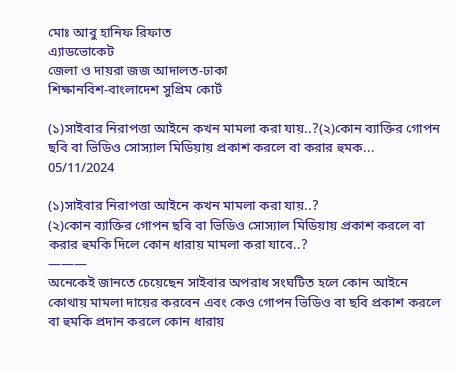মোঃ আবু হানিফ রিফাত
এ্যাডভোকেট
জেলা ও দায়রা জজ আদালত-ঢাকা
শিক্ষানবিশ-বাংলাদেশ সুপ্রিম কোর্ট

(১)সাইবার নিরাপত্তা আইনে কখন মামলা করা যায়..?(২)কোন ব্যাক্তির গোপন ছবি বা ভিডিও সোস্যাল মিডিয়ায় প্রকাশ করলে বা করার হুমক...
05/11/2024

(১)সাইবার নিরাপত্তা আইনে কখন মামলা করা যায়..?
(২)কোন ব্যাক্তির গোপন ছবি বা ভিডিও সোস্যাল মিডিয়ায় প্রকাশ করলে বা করার হুমকি দিলে কোন ধারায় মামলা করা যাবে..?
———
অনেকেই জানতে চেয়েছেন সাইবার অপরাধ সংঘটিত হলে কোন আইনে কোথায় মামলা দায়ের করবেন এবং কেও গোপন ভিডিও বা ছবি প্রকাশ করলে বা হুমকি প্রদান করলে কোন ধারায়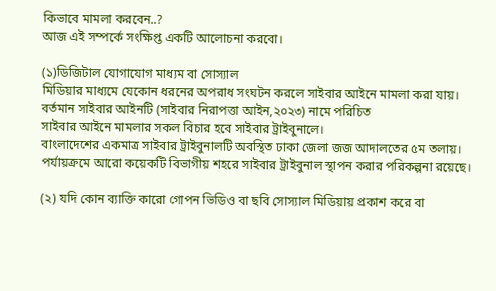কিভাবে মামলা করবেন..?
আজ এই সম্পর্কে সংক্ষিপ্ত একটি আলোচনা করবো।

(১)ডিজিটাল যোগাযোগ মাধ্যম বা সোস্যাল
মিডিয়ার মাধ্যমে যেকোন ধরনের অপরাধ সংঘটন করলে সাইবার আইনে মামলা করা যায়।
বর্তমান সাইবার আইনটি (সাইবার নিরাপত্তা আইন,২০২৩) নামে পরিচিত
সাইবার আইনে মামলার সকল বিচার হবে সাইবার ট্রাইবুনালে।
বাংলাদেশের একমাত্র সাইবার ট্রাইবুনালটি অবস্থিত ঢাকা জেলা জজ আদালতের ৫ম তলায়।
পর্যায়ক্রমে আরো কয়েকটি বিভাগীয় শহরে সাইবার ট্রাইবুনাল স্থাপন করার পরিকল্পনা রয়েছে।

(২) যদি কোন ব্যাক্তি কারো গোপন ভিডিও বা ছবি সোস্যাল মিডিয়ায় প্রকাশ করে বা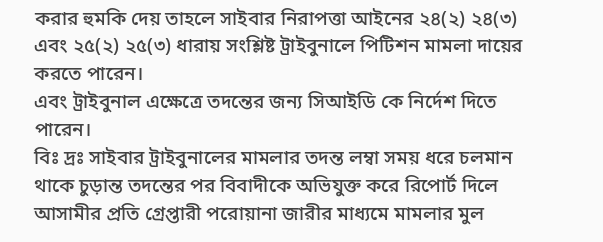করার হুমকি দেয় তাহলে সাইবার নিরাপত্তা আইনের ২৪(২) ২৪(৩) এবং ২৫(২) ২৫(৩) ধারায় সংশ্লিষ্ট ট্রাইবুনালে পিটিশন মামলা দায়ের করতে পারেন।
এবং ট্রাইবুনাল এক্ষেত্রে তদন্তের জন্য সিআইডি কে নির্দেশ দিতে পারেন।
বিঃ দ্রঃ সাইবার ট্রাইবুনালের মামলার তদন্ত লম্বা সময় ধরে চলমান থাকে চুড়ান্ত তদন্তের পর বিবাদীকে অভিযুক্ত করে রিপোর্ট দিলে আসামীর প্রতি গ্রেপ্তারী পরোয়ানা জারীর মাধ্যমে মামলার মুল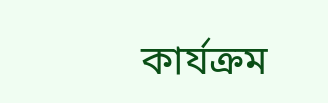কার্যক্রম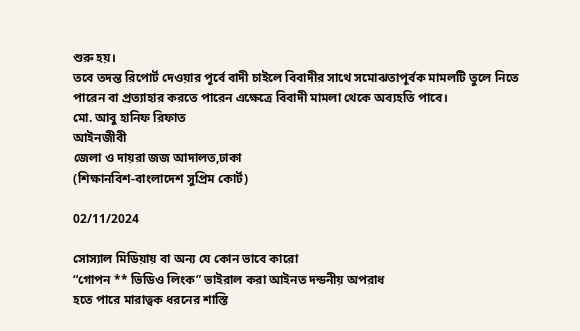শুরু হয়।
তবে তদন্ত রিপোর্ট দেওয়ার পূর্বে বাদী চাইলে বিবাদীর সাথে সমোঝতাপূর্বক মামলটি তুলে নিতে পারেন বা প্রত্যাহার করতে পারেন এক্ষেত্রে বিবাদী মামলা থেকে অব্যহতি পাবে।
মো. আবু হানিফ রিফাত
আইনজীবী
জেলা ও দায়রা জজ আদালত,ঢাকা
(শিক্ষানবিশ-বাংলাদেশ সুপ্রিম কোর্ট)

02/11/2024

সোস্যাল মিডিয়ায় বা অন্য যে কোন ভাবে কারো
“গোপন ** ভিডিও লিংক” ভাইরাল করা আইনত দন্ডনীয় অপরাধ
হতে পারে মারাত্বক ধরনের শাস্তি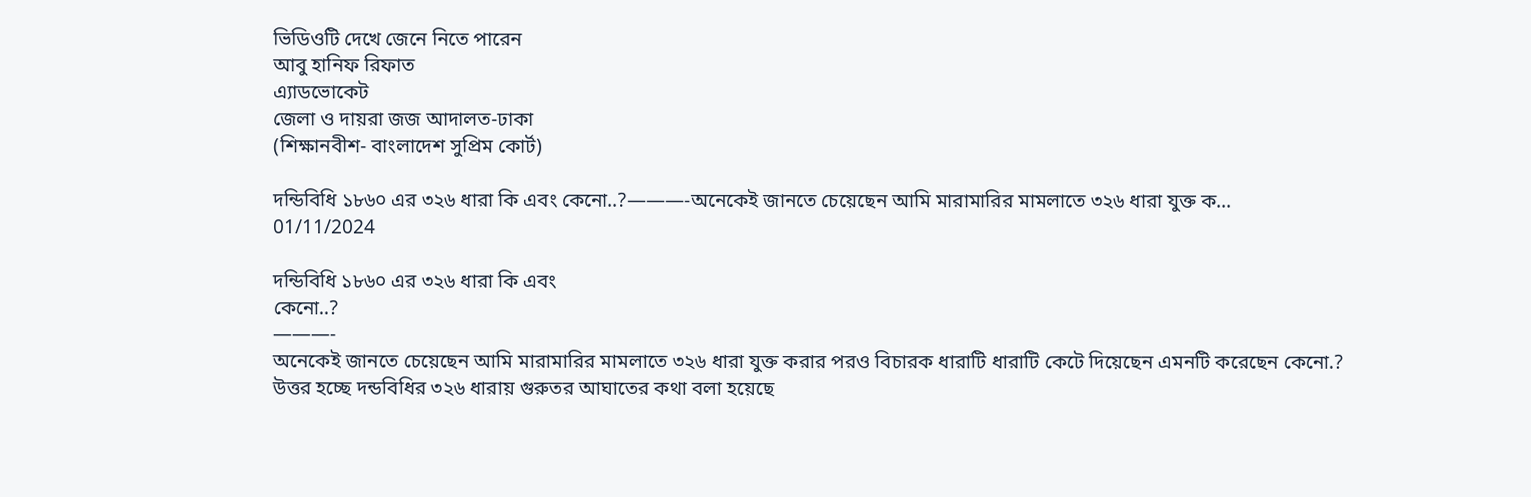ভিডিওটি দেখে জেনে নিতে পারেন
আবু হানিফ রিফাত
এ্যাডভোকেট
জেলা ও দায়রা জজ আদালত-ঢাকা
(শিক্ষানবীশ- বাংলাদেশ সুপ্রিম কোর্ট)

দন্ডিবিধি ১৮৬০ এর ৩২৬ ধারা কি এবং কেনো..?———-অনেকেই জানতে চেয়েছেন আমি মারামারির মামলাতে ৩২৬ ধারা যুক্ত ক...
01/11/2024

দন্ডিবিধি ১৮৬০ এর ৩২৬ ধারা কি এবং
কেনো..?
———-
অনেকেই জানতে চেয়েছেন আমি মারামারির মামলাতে ৩২৬ ধারা যুক্ত করার পরও বিচারক ধারাটি ধারাটি কেটে দিয়েছেন এমনটি করেছেন কেনো.?
উত্তর হচ্ছে দন্ডবিধির ৩২৬ ধারায় গুরুতর আঘাতের কথা বলা হয়েছে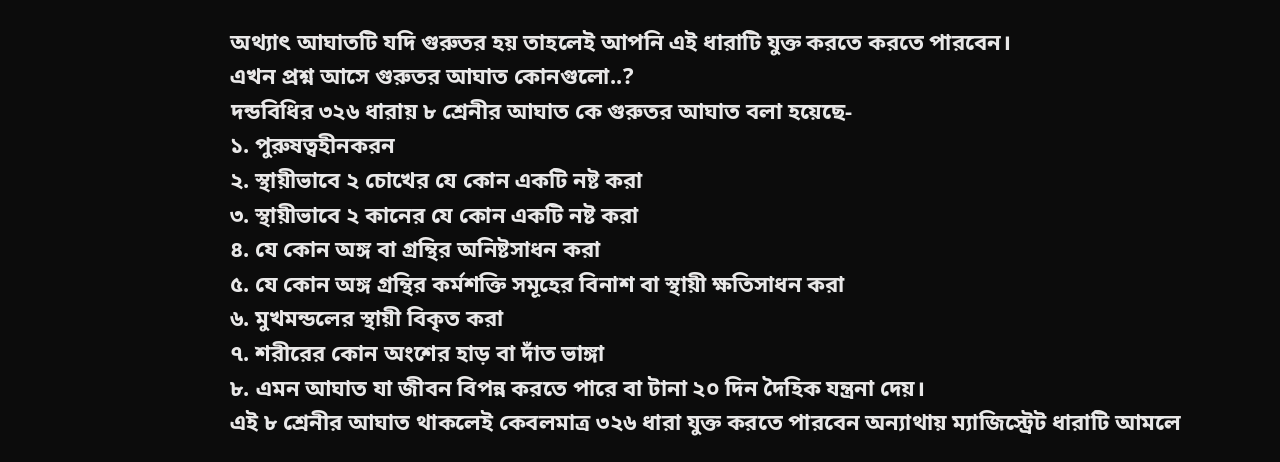অথ্যাৎ আঘাতটি যদি গুরুতর হয় তাহলেই আপনি এই ধারাটি যুক্ত করতে করতে পারবেন।
এখন প্রশ্ন আসে গুরুতর আঘাত কোনগুলো..?
দন্ডবিধির ৩২৬ ধারায় ৮ শ্রেনীর আঘাত কে গুরুতর আঘাত বলা হয়েছে-
১. পুরুষত্বহীনকরন
২. স্থায়ীভাবে ২ চোখের যে কোন একটি নষ্ট করা
৩. স্থায়ীভাবে ২ কানের যে কোন একটি নষ্ট করা
৪. যে কোন অঙ্গ বা গ্রন্থির অনিষ্টসাধন করা
৫. যে কোন অঙ্গ গ্রন্থির কর্মশক্তি সমূহের বিনাশ বা স্থায়ী ক্ষতিসাধন করা
৬. মুখমন্ডলের স্থায়ী বিকৃত করা
৭. শরীরের কোন অংশের হাড় বা দাঁত ভাঙ্গা
৮. এমন আঘাত যা জীবন বিপন্ন করতে পারে বা টানা ২০ দিন দৈহিক যন্ত্রনা দেয়।
এই ৮ শ্রেনীর আঘাত থাকলেই কেবলমাত্র ৩২৬ ধারা যুক্ত করতে পারবেন অন্যাথায় ম্যাজিস্ট্রেট ধারাটি আমলে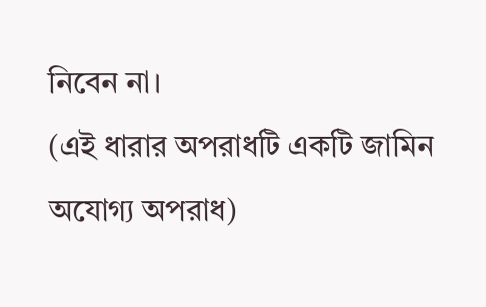নিবেন না।
(এই ধারার অপরাধটি একটি জামিন অযোগ্য অপরাধ)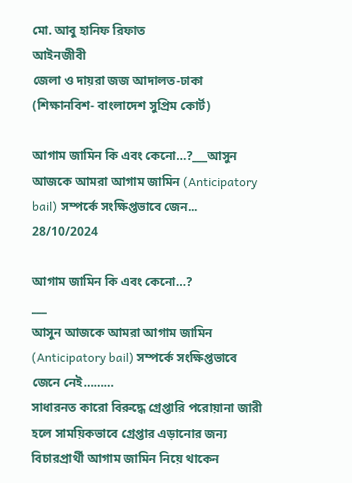মো. আবু হানিফ রিফাত
আইনজীবী
জেলা ও দায়রা জজ আদালত-ঢাকা
(শিক্ষানবিশ- বাংলাদেশ সুপ্রিম কোর্ট)

আগাম জামিন কি এবং কেনো…?___আসুন আজকে আমরা আগাম জামিন (Anticipatory bail) সম্পর্কে সংক্ষিপ্তভাবে জেন...
28/10/2024

আগাম জামিন কি এবং কেনো…?
___
আসুন আজকে আমরা আগাম জামিন (Anticipatory bail) সম্পর্কে সংক্ষিপ্তভাবে জেনে নেই………
সাধারনত কারো বিরুদ্ধে গ্রেপ্তারি পরোয়ানা জারী হলে সাময়িকভাবে গ্রেপ্তার এড়ানোর জন্য বিচারপ্রার্থী আগাম জামিন নিয়ে থাকেন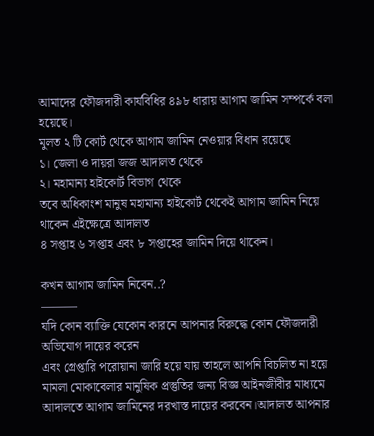আমাদের ফৌজদারী কার্যবিধির ৪৯৮ ধারায় আগাম জামিন সম্পর্কে বলা হয়েছে।
মুলত ২ টি কোর্ট থেকে আগাম জামিন নেওয়ার বিধান রয়েছে
১। জেলা ও দায়রা জজ আদালত থেকে
২। মহামান্য হাইকোর্ট বিভাগ থেকে
তবে অধিকাংশ মানুষ মহামান্য হাইকোর্ট থেকেই আগাম জামিন নিয়ে থাকেন এইক্ষেত্রে আদালত
৪ সপ্তাহ ৬ সপ্তাহ এবং ৮ সপ্তাহের জামিন দিয়ে থাকেন।

কখন আগাম জামিন নিবেন..?
———
যদি কোন ব্যাক্তি যেকোন কারনে আপনার বিরুদ্ধে কোন ফৌজদারী অভিযোগ দায়ের করেন
এবং গ্রেপ্তারি পরোয়ানা জারি হয়ে যায় তাহলে আপনি বিচলিত না হয়ে মামলা মোকাবেলার মানুষিক প্রস্তুতির জন্য বিজ্ঞ আইনজীবীর মাধ্যমে
আদালতে আগাম জামিনের দরখাস্ত দায়ের করবেন।আদালত আপনার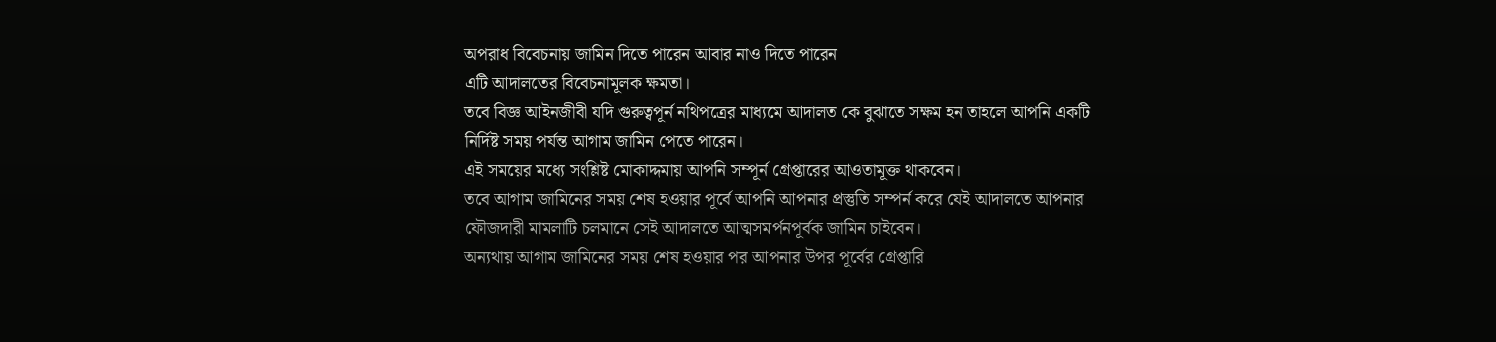অপরাধ বিবেচনায় জামিন দিতে পারেন আবার নাও দিতে পারেন
এটি আদালতের বিবেচনামূলক ক্ষমতা।
তবে বিজ্ঞ আইনজীবী যদি গুরুত্বপূর্ন নথিপত্রের মাধ্যমে আদালত কে বুঝাতে সক্ষম হন তাহলে আপনি একটি নির্দিষ্ট সময় পর্যন্ত আগাম জামিন পেতে পারেন।
এই সময়ের মধ্যে সংশ্লিষ্ট মোকাদ্দমায় আপনি সম্পূর্ন গ্রেপ্তারের আওতামূক্ত থাকবেন।
তবে আগাম জামিনের সময় শেষ হওয়ার পূর্বে আপনি আপনার প্রস্তুতি সম্পর্ন করে যেই আদালতে আপনার ফৌজদারী মামলাটি চলমানে সেই আদালতে আত্মসমর্পনপূর্বক জামিন চাইবেন।
অন্যথায় আগাম জামিনের সময় শেষ হওয়ার পর আপনার উপর পূর্বের গ্রেপ্তারি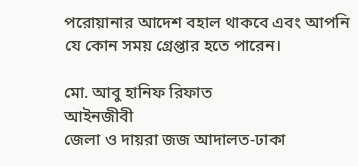পরোয়ানার আদেশ বহাল থাকবে এবং আপনি যে কোন সময় গ্রেপ্তার হতে পারেন।

মো. আবু হানিফ রিফাত
আইনজীবী
জেলা ও দায়রা জজ আদালত-ঢাকা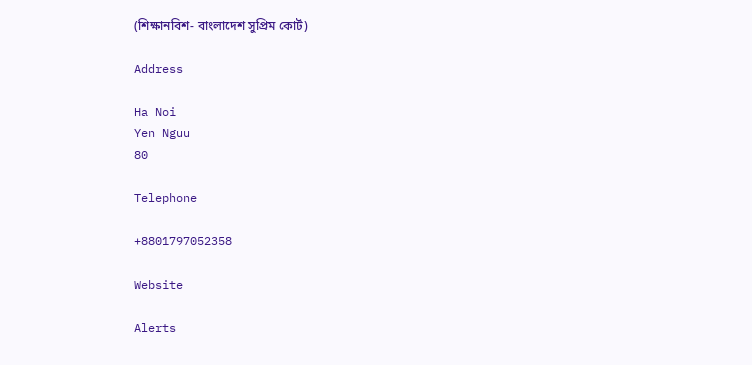(শিক্ষানবিশ- বাংলাদেশ সুপ্রিম কোর্ট)

Address

Ha Noi
Yen Nguu
80

Telephone

+8801797052358

Website

Alerts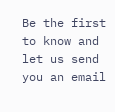Be the first to know and let us send you an email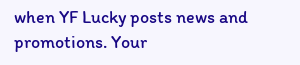when YF Lucky posts news and promotions. Your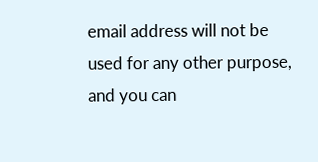email address will not be used for any other purpose, and you can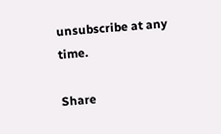unsubscribe at any time.

Share